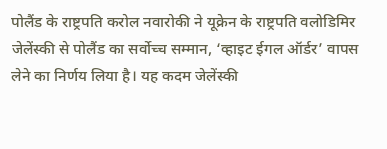पोलैंड के राष्ट्रपति करोल नवारोकी ने यूक्रेन के राष्ट्रपति वलोडिमिर जेलेंस्की से पोलैंड का सर्वोच्च सम्मान, ‘व्हाइट ईगल ऑर्डर’ वापस लेने का निर्णय लिया है। यह कदम जेलेंस्की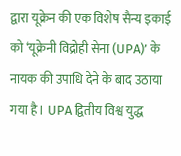द्वारा यूक्रेन की एक विशेष सैन्य इकाई को ‘यूक्रेनी विद्रोही सेना (UPA)’ के नायक की उपाधि देने के बाद उठाया गया है। UPA द्वितीय विश्व युद्ध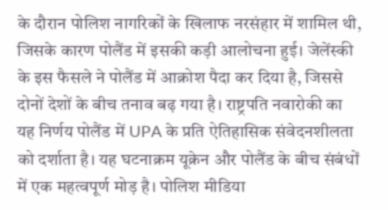के दौरान पोलिश नागरिकों के खिलाफ नरसंहार में शामिल थी, जिसके कारण पोलैंड में इसकी कड़ी आलोचना हुई। जेलेंस्की के इस फैसले ने पोलैंड में आक्रोश पैदा कर दिया है, जिससे दोनों देशों के बीच तनाव बढ़ गया है। राष्ट्रपति नवारोकी का यह निर्णय पोलैंड में UPA के प्रति ऐतिहासिक संवेदनशीलता को दर्शाता है। यह घटनाक्रम यूक्रेन और पोलैंड के बीच संबंधों में एक महत्वपूर्ण मोड़ है। पोलिश मीडिया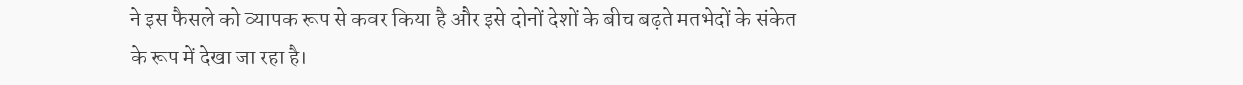ने इस फैसले को व्यापक रूप से कवर किया है और इसे दोनों देशों के बीच बढ़ते मतभेदों के संकेत के रूप में देखा जा रहा है।